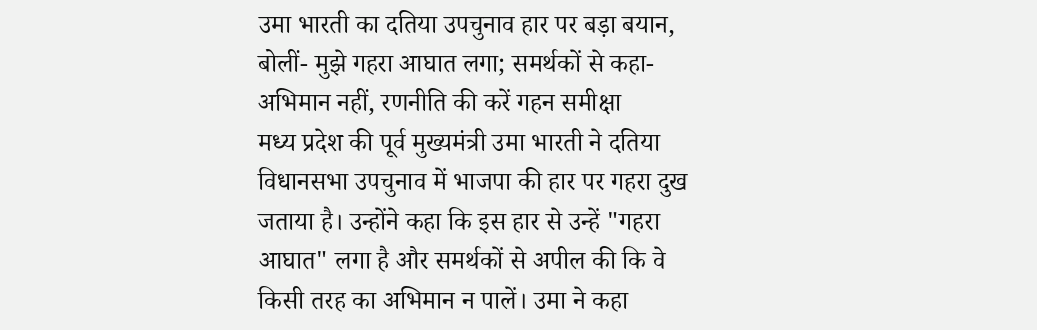उमा भारती का दतिया उपचुनाव हार पर बड़ा बयान, बोलीं- मुझे गहरा आघात लगा; समर्थकों से कहा- अभिमान नहीं, रणनीति की करें गहन समीक्षा
मध्य प्रदेश की पूर्व मुख्यमंत्री उमा भारती ने दतिया विधानसभा उपचुनाव में भाजपा की हार पर गहरा दुख जताया है। उन्होंने कहा कि इस हार से उन्हें "गहरा आघात" लगा है और समर्थकों से अपील की कि वे किसी तरह का अभिमान न पालें। उमा ने कहा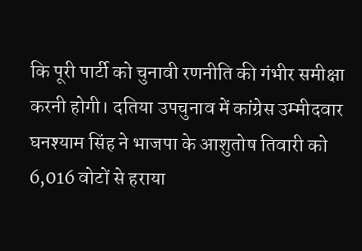कि पूरी पार्टी को चुनावी रणनीति की गंभीर समीक्षा करनी होगी। दतिया उपचुनाव में कांग्रेस उम्मीदवार घनश्याम सिंह ने भाजपा के आशुतोष तिवारी को 6,016 वोटों से हराया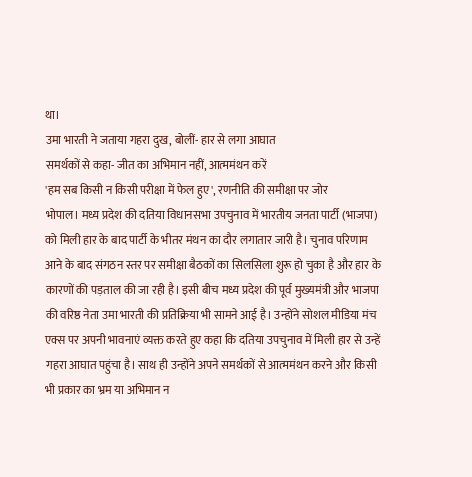था।
उमा भारती ने जताया गहरा दुख, बोलीं- हार से लगा आघात
समर्थकों से कहा- जीत का अभिमान नहीं, आत्ममंथन करें
'हम सब किसी न किसी परीक्षा में फेल हुए', रणनीति की समीक्षा पर जोर
भोपाल। मध्य प्रदेश की दतिया विधानसभा उपचुनाव में भारतीय जनता पार्टी (भाजपा) को मिली हार के बाद पार्टी के भीतर मंथन का दौर लगातार जारी है। चुनाव परिणाम आने के बाद संगठन स्तर पर समीक्षा बैठकों का सिलसिला शुरू हो चुका है और हार के कारणों की पड़ताल की जा रही है। इसी बीच मध्य प्रदेश की पूर्व मुख्यमंत्री और भाजपा की वरिष्ठ नेता उमा भारती की प्रतिक्रिया भी सामने आई है। उन्होंने सोशल मीडिया मंच एक्स पर अपनी भावनाएं व्यक्त करते हुए कहा कि दतिया उपचुनाव में मिली हार से उन्हें गहरा आघात पहुंचा है। साथ ही उन्होंने अपने समर्थकों से आत्ममंथन करने और किसी भी प्रकार का भ्रम या अभिमान न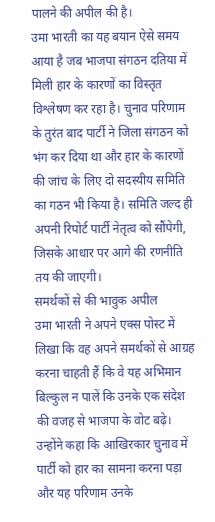पालने की अपील की है।
उमा भारती का यह बयान ऐसे समय आया है जब भाजपा संगठन दतिया में मिली हार के कारणों का विस्तृत विश्लेषण कर रहा है। चुनाव परिणाम के तुरंत बाद पार्टी ने जिला संगठन को भंग कर दिया था और हार के कारणों की जांच के लिए दो सदस्यीय समिति का गठन भी किया है। समिति जल्द ही अपनी रिपोर्ट पार्टी नेतृत्व को सौंपेगी, जिसके आधार पर आगे की रणनीति तय की जाएगी।
समर्थकों से की भावुक अपील
उमा भारती ने अपने एक्स पोस्ट में लिखा कि वह अपने समर्थकों से आग्रह करना चाहती हैं कि वे यह अभिमान बिल्कुल न पालें कि उनके एक संदेश की वजह से भाजपा के वोट बढ़े। उन्होंने कहा कि आखिरकार चुनाव में पार्टी को हार का सामना करना पड़ा और यह परिणाम उनके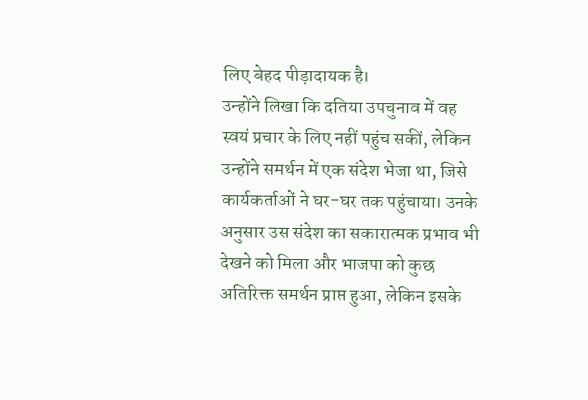लिए बेहद पीड़ादायक है।
उन्होंने लिखा कि दतिया उपचुनाव में वह स्वयं प्रचार के लिए नहीं पहुंच सकीं, लेकिन उन्होंने समर्थन में एक संदेश भेजा था, जिसे कार्यकर्ताओं ने घर-घर तक पहुंचाया। उनके अनुसार उस संदेश का सकारात्मक प्रभाव भी देखने को मिला और भाजपा को कुछ अतिरिक्त समर्थन प्राप्त हुआ, लेकिन इसके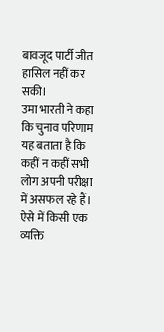बावजूद पार्टी जीत हासिल नहीं कर सकी।
उमा भारती ने कहा कि चुनाव परिणाम यह बताता है कि कहीं न कहीं सभी लोग अपनी परीक्षा में असफल रहे हैं। ऐसे में किसी एक व्यक्ति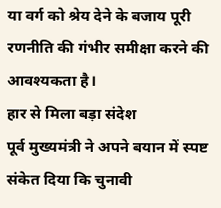या वर्ग को श्रेय देने के बजाय पूरी रणनीति की गंभीर समीक्षा करने की आवश्यकता है।
हार से मिला बड़ा संदेश
पूर्व मुख्यमंत्री ने अपने बयान में स्पष्ट संकेत दिया कि चुनावी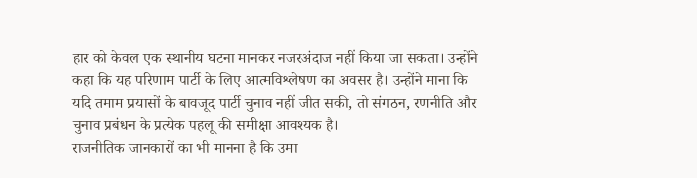हार को केवल एक स्थानीय घटना मानकर नजरअंदाज नहीं किया जा सकता। उन्होंने कहा कि यह परिणाम पार्टी के लिए आत्मविश्लेषण का अवसर है। उन्होंने माना कि यदि तमाम प्रयासों के बावजूद पार्टी चुनाव नहीं जीत सकी, तो संगठन, रणनीति और चुनाव प्रबंधन के प्रत्येक पहलू की समीक्षा आवश्यक है।
राजनीतिक जानकारों का भी मानना है कि उमा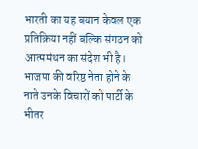भारती का यह बयान केवल एक प्रतिक्रिया नहीं बल्कि संगठन को आत्ममंथन का संदेश भी है। भाजपा की वरिष्ठ नेता होने के नाते उनके विचारों को पार्टी के भीतर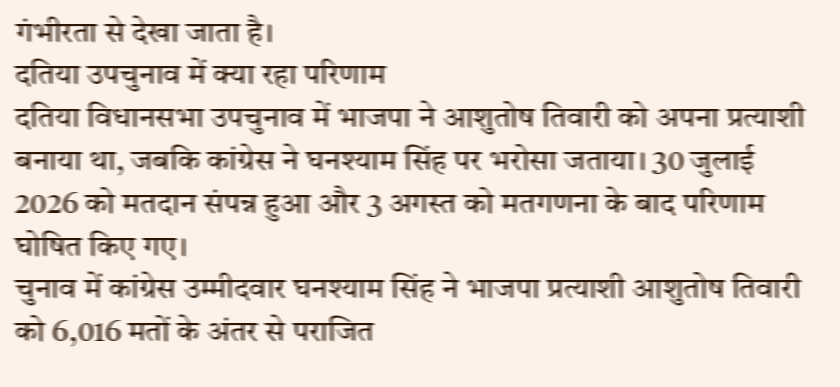गंभीरता से देखा जाता है।
दतिया उपचुनाव में क्या रहा परिणाम
दतिया विधानसभा उपचुनाव में भाजपा ने आशुतोष तिवारी को अपना प्रत्याशी बनाया था, जबकि कांग्रेस ने घनश्याम सिंह पर भरोसा जताया। 30 जुलाई 2026 को मतदान संपन्न हुआ और 3 अगस्त को मतगणना के बाद परिणाम घोषित किए गए।
चुनाव में कांग्रेस उम्मीदवार घनश्याम सिंह ने भाजपा प्रत्याशी आशुतोष तिवारी को 6,016 मतों के अंतर से पराजित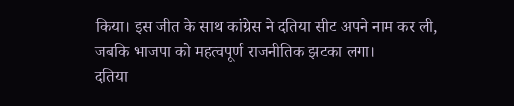किया। इस जीत के साथ कांग्रेस ने दतिया सीट अपने नाम कर ली, जबकि भाजपा को महत्वपूर्ण राजनीतिक झटका लगा।
दतिया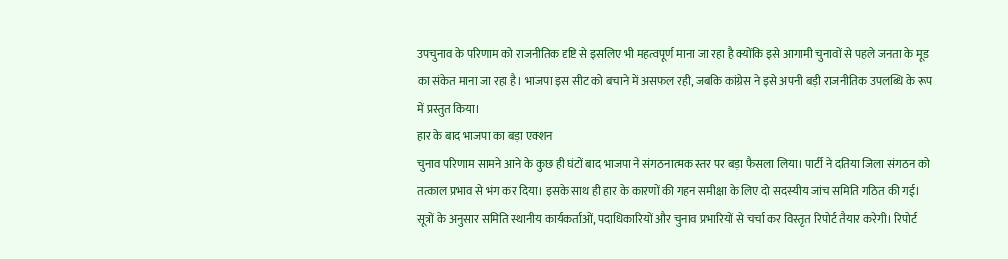उपचुनाव के परिणाम को राजनीतिक दृष्टि से इसलिए भी महत्वपूर्ण माना जा रहा है क्योंकि इसे आगामी चुनावों से पहले जनता के मूड का संकेत माना जा रहा है। भाजपा इस सीट को बचाने में असफल रही, जबकि कांग्रेस ने इसे अपनी बड़ी राजनीतिक उपलब्धि के रूप में प्रस्तुत किया।
हार के बाद भाजपा का बड़ा एक्शन
चुनाव परिणाम सामने आने के कुछ ही घंटों बाद भाजपा ने संगठनात्मक स्तर पर बड़ा फैसला लिया। पार्टी ने दतिया जिला संगठन को तत्काल प्रभाव से भंग कर दिया। इसके साथ ही हार के कारणों की गहन समीक्षा के लिए दो सदस्यीय जांच समिति गठित की गई।
सूत्रों के अनुसार समिति स्थानीय कार्यकर्ताओं, पदाधिकारियों और चुनाव प्रभारियों से चर्चा कर विस्तृत रिपोर्ट तैयार करेगी। रिपोर्ट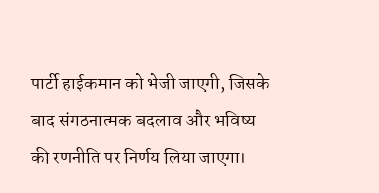पार्टी हाईकमान को भेजी जाएगी, जिसके बाद संगठनात्मक बदलाव और भविष्य की रणनीति पर निर्णय लिया जाएगा।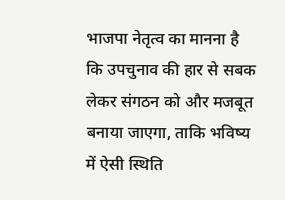भाजपा नेतृत्व का मानना है कि उपचुनाव की हार से सबक लेकर संगठन को और मजबूत बनाया जाएगा, ताकि भविष्य में ऐसी स्थिति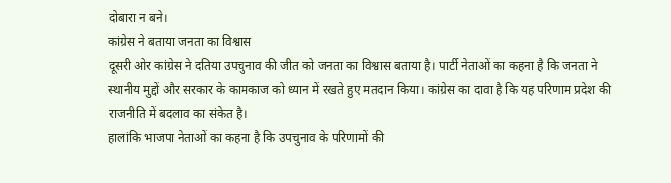दोबारा न बने।
कांग्रेस ने बताया जनता का विश्वास
दूसरी ओर कांग्रेस ने दतिया उपचुनाव की जीत को जनता का विश्वास बताया है। पार्टी नेताओं का कहना है कि जनता ने स्थानीय मुद्दों और सरकार के कामकाज को ध्यान में रखते हुए मतदान किया। कांग्रेस का दावा है कि यह परिणाम प्रदेश की राजनीति में बदलाव का संकेत है।
हालांकि भाजपा नेताओं का कहना है कि उपचुनाव के परिणामों की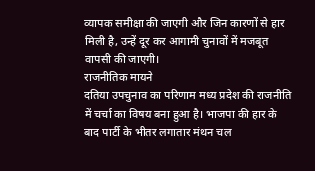व्यापक समीक्षा की जाएगी और जिन कारणों से हार मिली है, उन्हें दूर कर आगामी चुनावों में मजबूत वापसी की जाएगी।
राजनीतिक मायने
दतिया उपचुनाव का परिणाम मध्य प्रदेश की राजनीति में चर्चा का विषय बना हुआ है। भाजपा की हार के बाद पार्टी के भीतर लगातार मंथन चल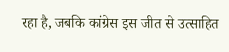रहा है, जबकि कांग्रेस इस जीत से उत्साहित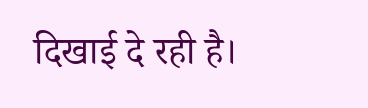दिखाई दे रही है।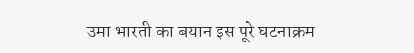उमा भारती का बयान इस पूरे घटनाक्रम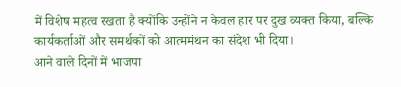में विशेष महत्व रखता है क्योंकि उन्होंने न केवल हार पर दुख व्यक्त किया, बल्कि कार्यकर्ताओं और समर्थकों को आत्ममंथन का संदेश भी दिया।
आने वाले दिनों में भाजपा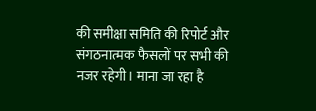की समीक्षा समिति की रिपोर्ट और संगठनात्मक फैसलों पर सभी की नजर रहेगी। माना जा रहा है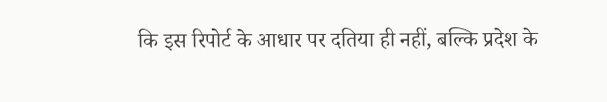कि इस रिपोर्ट के आधार पर दतिया ही नहीं, बल्कि प्रदेश के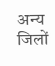अन्य जिलों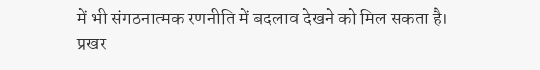में भी संगठनात्मक रणनीति में बदलाव देखने को मिल सकता है।
प्रखर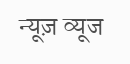न्यूज़ व्यूज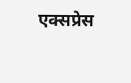एक्सप्रेस